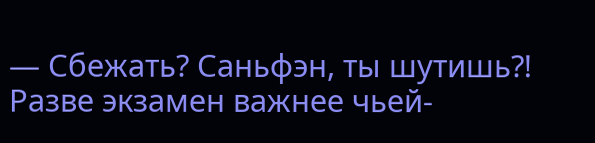— Сбежать? Саньфэн, ты шутишь⁈ Разве экзамен важнее чьей-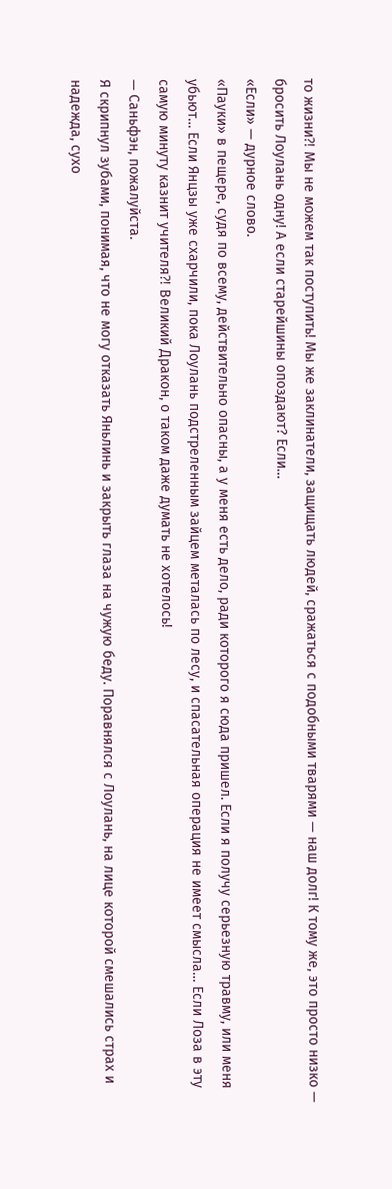то жизни⁈ Мы не можем так поступить! Мы же заклинатели, защищать людей, сражаться с подобными тварями — наш долг! К тому же, это просто низко — бросить Лоулань одну! А если старейшины опоздают? Если…
«Если» — дурное слово.
«Пауки» в пещере, судя по всему, действительно опасны, а у меня есть дело, ради которого я сюда пришел. Если я получу серьезную травму, или меня убьют… Если Янцзы уже схарчили, пока Лоулань подстреленным зайцем металась по лесу, и спасательная операция не имеет смысла… Если Лоза в эту самую минуту казнит учителя⁈ Великий Дракон, о таком даже думать не хотелось!
— Саньфэн, пожалуйста.
Я скрипнул зубами, понимая, что не могу отказать Яньлинь и закрыть глаза на чужую беду. Поравнялся с Лоулань, на лице которой смешались страх и надежда, сухо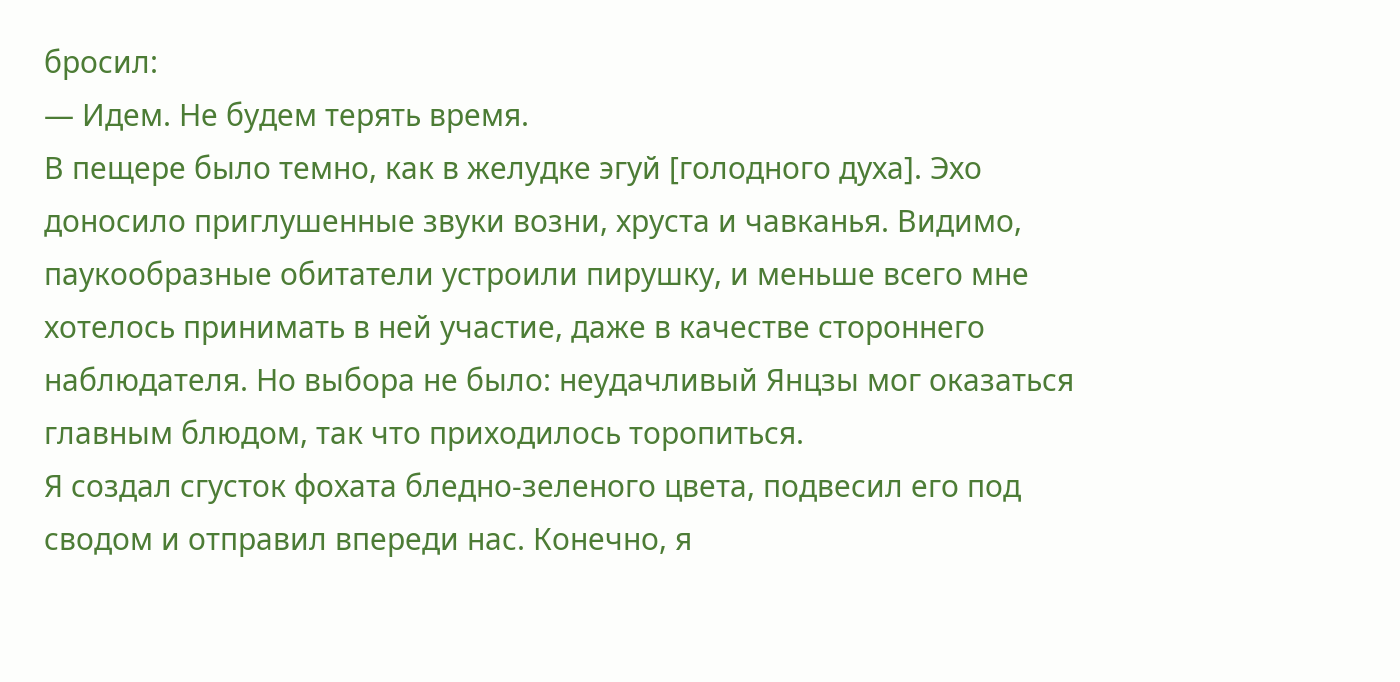бросил:
— Идем. Не будем терять время.
В пещере было темно, как в желудке эгуй [голодного духа]. Эхо доносило приглушенные звуки возни, хруста и чавканья. Видимо, паукообразные обитатели устроили пирушку, и меньше всего мне хотелось принимать в ней участие, даже в качестве стороннего наблюдателя. Но выбора не было: неудачливый Янцзы мог оказаться главным блюдом, так что приходилось торопиться.
Я создал сгусток фохата бледно-зеленого цвета, подвесил его под сводом и отправил впереди нас. Конечно, я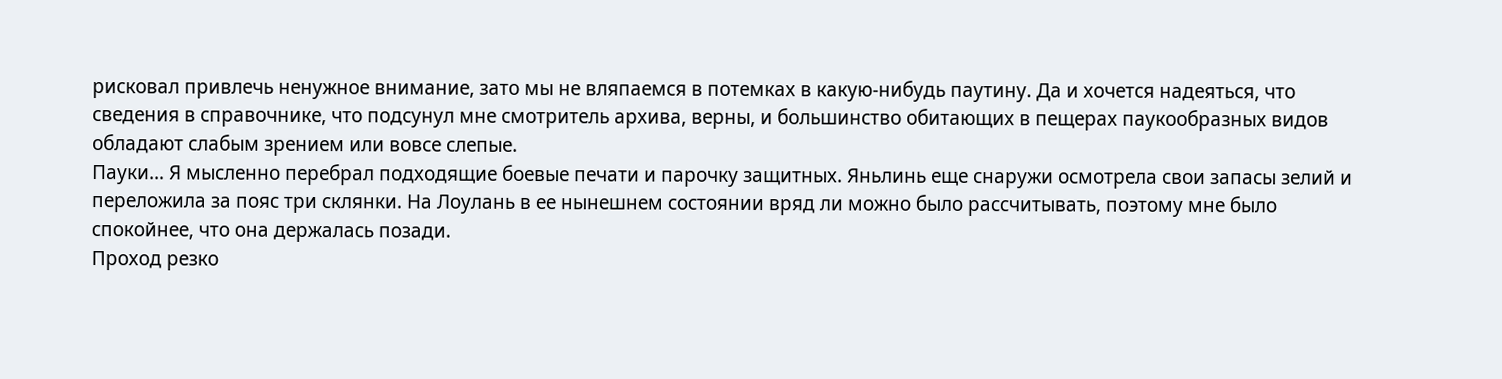рисковал привлечь ненужное внимание, зато мы не вляпаемся в потемках в какую-нибудь паутину. Да и хочется надеяться, что сведения в справочнике, что подсунул мне смотритель архива, верны, и большинство обитающих в пещерах паукообразных видов обладают слабым зрением или вовсе слепые.
Пауки… Я мысленно перебрал подходящие боевые печати и парочку защитных. Яньлинь еще снаружи осмотрела свои запасы зелий и переложила за пояс три склянки. На Лоулань в ее нынешнем состоянии вряд ли можно было рассчитывать, поэтому мне было спокойнее, что она держалась позади.
Проход резко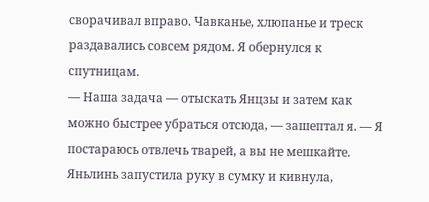сворачивал вправо. Чавканье, хлюпанье и треск раздавались совсем рядом. Я обернулся к спутницам.
— Наша задача — отыскать Янцзы и затем как можно быстрее убраться отсюда, — зашептал я. — Я постараюсь отвлечь тварей, а вы не мешкайте.
Яньлинь запустила руку в сумку и кивнула,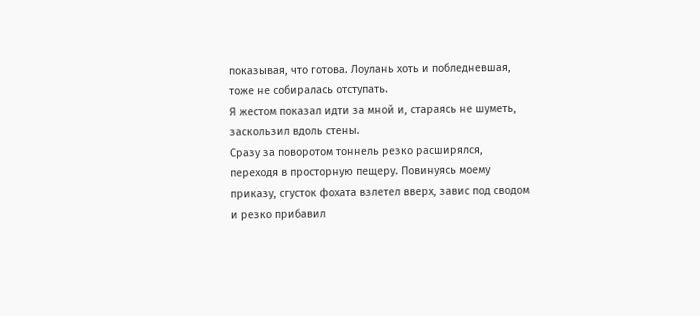показывая, что готова. Лоулань хоть и побледневшая, тоже не собиралась отступать.
Я жестом показал идти за мной и, стараясь не шуметь, заскользил вдоль стены.
Сразу за поворотом тоннель резко расширялся, переходя в просторную пещеру. Повинуясь моему приказу, сгусток фохата взлетел вверх, завис под сводом и резко прибавил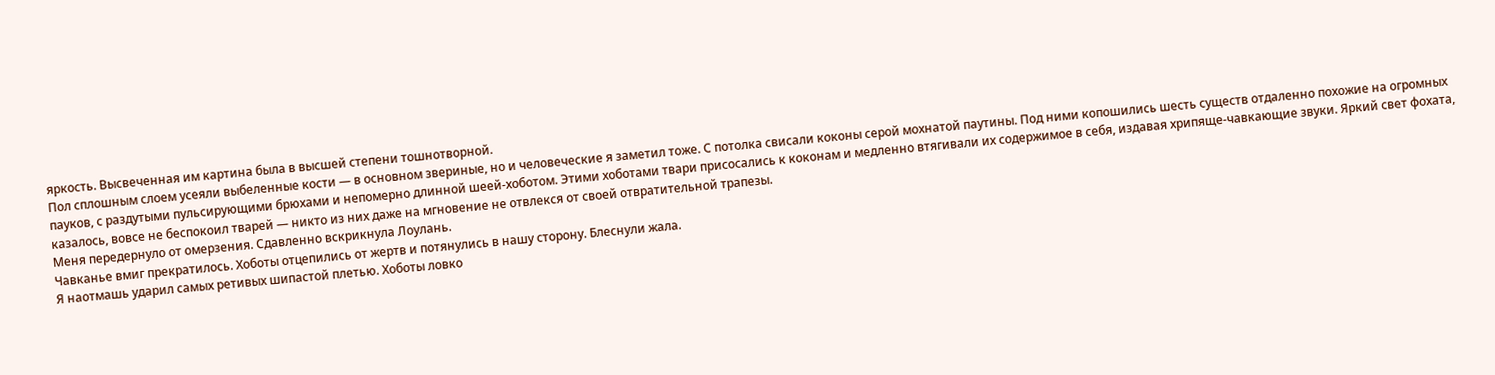яркость. Высвеченная им картина была в высшей степени тошнотворной.
Пол сплошным слоем усеяли выбеленные кости — в основном звериные, но и человеческие я заметил тоже. С потолка свисали коконы серой мохнатой паутины. Под ними копошились шесть существ отдаленно похожие на огромных пауков, с раздутыми пульсирующими брюхами и непомерно длинной шеей-хоботом. Этими хоботами твари присосались к коконам и медленно втягивали их содержимое в себя, издавая хрипяще-чавкающие звуки. Яркий свет фохата, казалось, вовсе не беспокоил тварей — никто из них даже на мгновение не отвлекся от своей отвратительной трапезы.
Меня передернуло от омерзения. Сдавленно вскрикнула Лоулань.
Чавканье вмиг прекратилось. Хоботы отцепились от жертв и потянулись в нашу сторону. Блеснули жала.
Я наотмашь ударил самых ретивых шипастой плетью. Хоботы ловко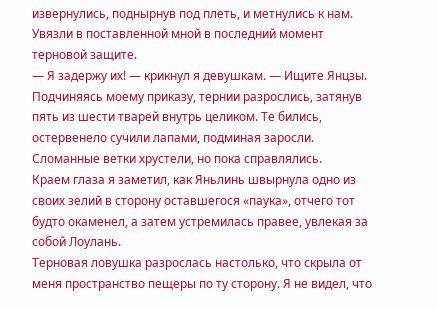извернулись, поднырнув под плеть, и метнулись к нам. Увязли в поставленной мной в последний момент терновой защите.
— Я задержу их! — крикнул я девушкам. — Ищите Янцзы.
Подчиняясь моему приказу, тернии разрослись, затянув пять из шести тварей внутрь целиком. Те бились, остервенело сучили лапами, подминая заросли. Сломанные ветки хрустели, но пока справлялись.
Краем глаза я заметил, как Яньлинь швырнула одно из своих зелий в сторону оставшегося «паука», отчего тот будто окаменел, а затем устремилась правее, увлекая за собой Лоулань.
Терновая ловушка разрослась настолько, что скрыла от меня пространство пещеры по ту сторону. Я не видел, что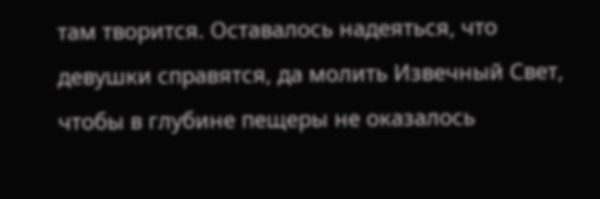там творится. Оставалось надеяться, что девушки справятся, да молить Извечный Свет, чтобы в глубине пещеры не оказалось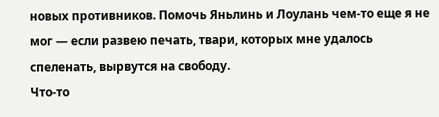новых противников. Помочь Яньлинь и Лоулань чем-то еще я не мог — если развею печать, твари, которых мне удалось спеленать, вырвутся на свободу.
Что-то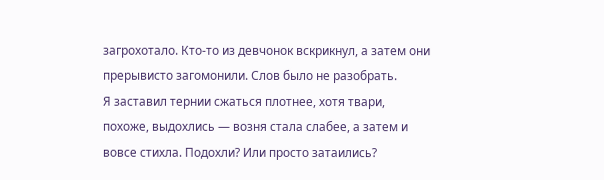загрохотало. Кто-то из девчонок вскрикнул, а затем они прерывисто загомонили. Слов было не разобрать.
Я заставил тернии сжаться плотнее, хотя твари, похоже, выдохлись — возня стала слабее, а затем и вовсе стихла. Подохли? Или просто затаились?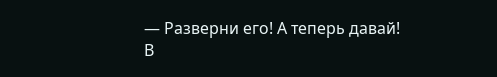— Разверни его! А теперь давай!
В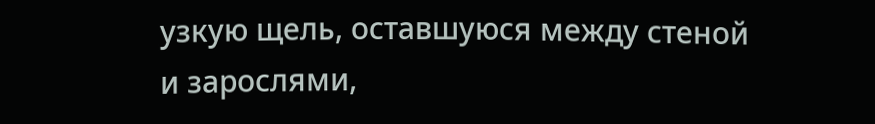узкую щель, оставшуюся между стеной и зарослями,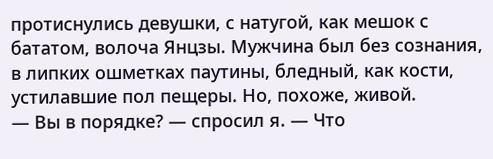протиснулись девушки, с натугой, как мешок с бататом, волоча Янцзы. Мужчина был без сознания, в липких ошметках паутины, бледный, как кости, устилавшие пол пещеры. Но, похоже, живой.
— Вы в порядке? — спросил я. — Что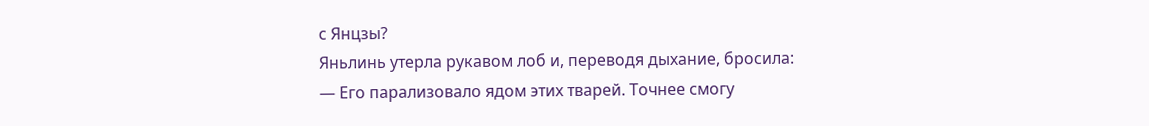с Янцзы?
Яньлинь утерла рукавом лоб и, переводя дыхание, бросила:
— Его парализовало ядом этих тварей. Точнее смогу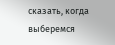сказать, когда выберемся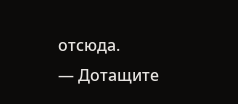отсюда.
— Дотащите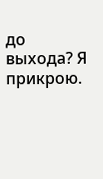до выхода? Я прикрою.